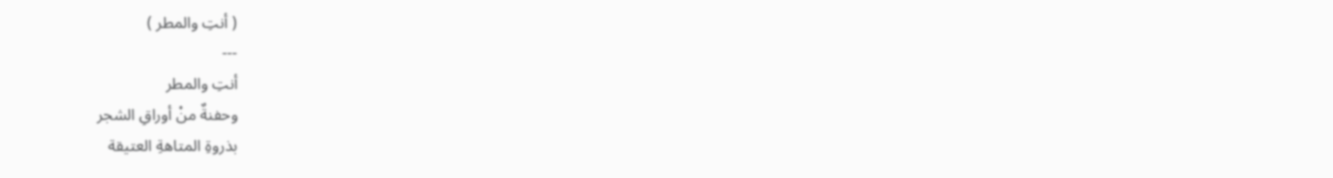( أنتِ والمطر )
---
أنتِ والمطر
وحفنةٌ منْ أوراقِ الشجر
بذروةِ المتاهةِ العتيقة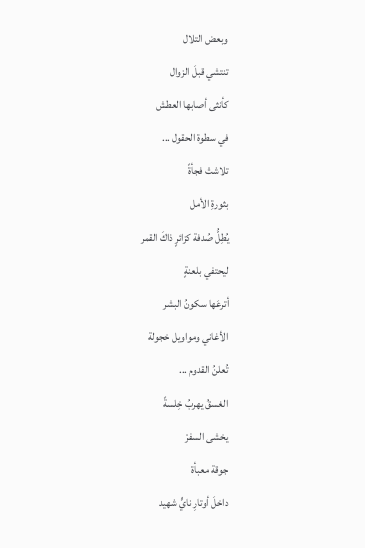وبعض التلال
تنتشي قبلَ الزوال
كأنثى أصابها العطش
في سطوة الحقول ...
تلاشتْ فجأةً
بثورةِ الأمل
يُطِلُّ صُدفة كزائرٍ ذاكَ القمر
ليحتفي بلعنةٍ
أترعَها سكونُ البشر
الأغاني ومواويل خجولة
تُعلنُ القدوم ...
الغسقُ يهربُ خِلسةً
يخشى السفرْ
جوقة معبأة
داخلَ أوتارِ نايٍّ شهيد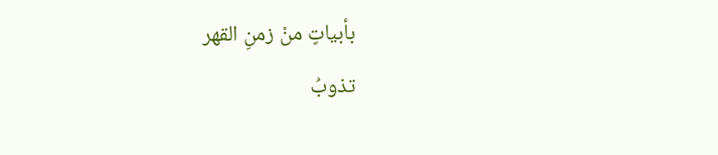بأبياتٍ منْ زمنِ القهر
تذوبُ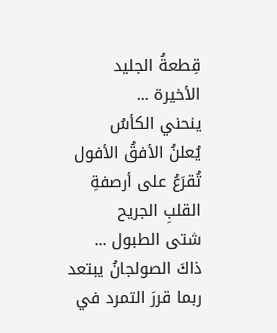قِطعةُ الجليد
الأخيرة ...
ينحني الكأسُ
يُعلنُ الأفقُ الأفول
تُقرَعُ على أرصفةِ القلبِ الجريح
شتى الطبول ...
ذاكَ الصولجانُ يبتعد
ربما قررَ التمرد في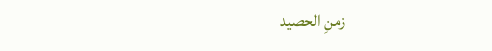زمنِ الحصيد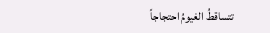تتساقطُ الغيومُ احتجاجاً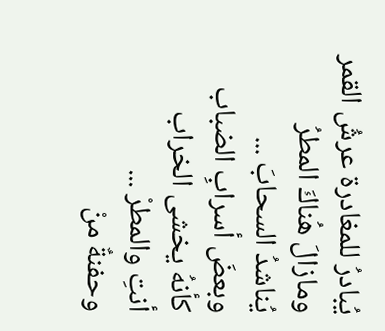يُبادرُ للمغادرة عرشُ القمر
ومازالَ هُناكَ المطرُ
يُناشدُ السحابَ ...
وبعضَ أسرابِ الضباب
كأنهُ يخشى الخراب
أنتِ والمطرْ ...
وحفنةٌ منْ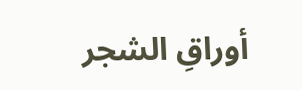أوراقِ الشجر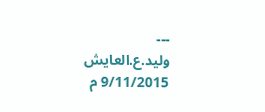---
وليد.ع.العايش
9/11/2015 م